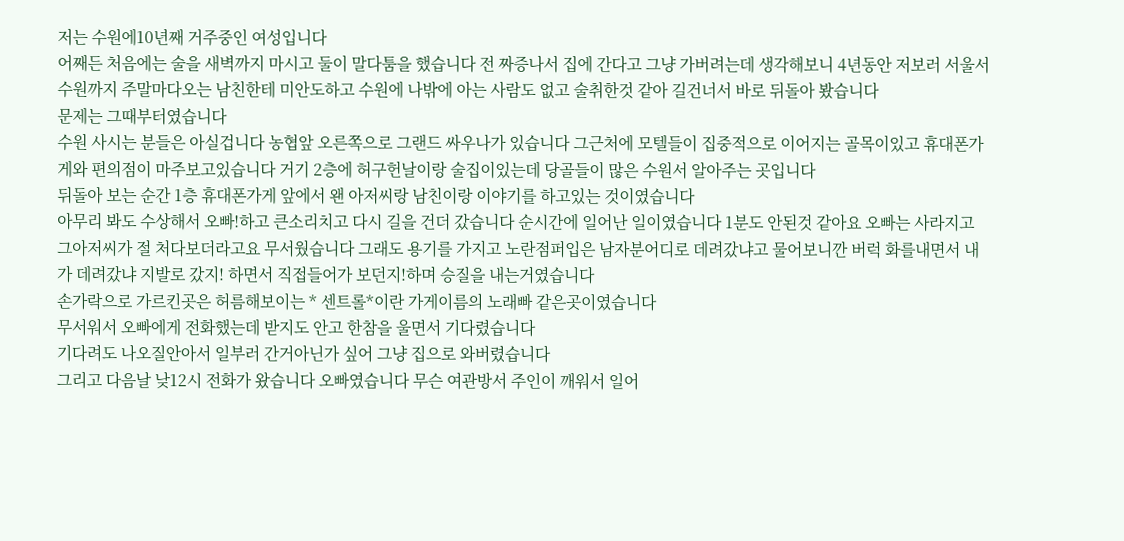저는 수원에10년째 거주중인 여성입니다
어째든 처음에는 술을 새벽까지 마시고 둘이 말다툼을 했습니다 전 짜증나서 집에 간다고 그냥 가버려는데 생각해보니 4년동안 저보러 서울서 수원까지 주말마다오는 남친한테 미안도하고 수원에 나밖에 아는 사람도 없고 술취한것 같아 길건너서 바로 뒤돌아 봤습니다
문제는 그때부터였습니다
수원 사시는 분들은 아실겁니다 농협앞 오른쪽으로 그랜드 싸우나가 있습니다 그근처에 모텔들이 집중적으로 이어지는 골목이있고 휴대폰가게와 편의점이 마주보고있습니다 거기 2층에 허구헌날이랑 술집이있는데 당골들이 많은 수원서 알아주는 곳입니다
뒤돌아 보는 순간 1층 휴대폰가게 앞에서 왠 아저씨랑 남친이랑 이야기를 하고있는 것이였습니다
아무리 봐도 수상해서 오빠!하고 큰소리치고 다시 길을 건더 갔습니다 순시간에 일어난 일이였습니다 1분도 안된것 같아요 오빠는 사라지고 그아저씨가 절 처다보더라고요 무서웠습니다 그래도 용기를 가지고 노란점퍼입은 남자분어디로 데려갔냐고 물어보니깐 버럭 화를내면서 내가 데려갔냐 지발로 갔지! 하면서 직접들어가 보던지!하며 승질을 내는거였습니다
손가락으로 가르킨곳은 허름해보이는 * 센트롤*이란 가게이름의 노래빠 같은곳이였습니다
무서워서 오빠에게 전화했는데 받지도 안고 한참을 울면서 기다렸습니다
기다려도 나오질안아서 일부러 간거아닌가 싶어 그냥 집으로 와버렸습니다
그리고 다음날 낮12시 전화가 왔습니다 오빠였습니다 무슨 여관방서 주인이 깨워서 일어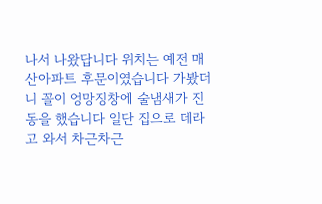나서 나왔답니다 위치는 예전 매산아파트 후문이였습니다 가봤더니 꼴이 엉망징창에 술냄새가 진동을 했습니다 일단 집으로 데라고 와서 차근차근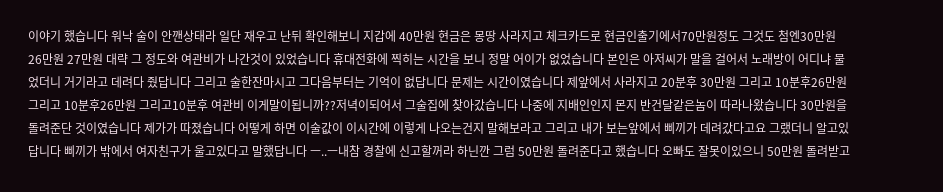이야기 했습니다 워낙 술이 안깬상태라 일단 재우고 난뒤 확인해보니 지갑에 40만원 현금은 몽땅 사라지고 체크카드로 현금인출기에서70만원정도 그것도 첨엔30만원 26만원 27만원 대략 그 정도와 여관비가 나간것이 있었습니다 휴대전화에 찍히는 시간을 보니 정말 어이가 없었습니다 본인은 아저씨가 말을 걸어서 노래방이 어디냐 물었더니 거기라고 데려다 줬답니다 그리고 술한잔마시고 그다음부터는 기억이 없답니다 문제는 시간이였습니다 제앞에서 사라지고 20분후 30만원 그리고 10분후26만원 그리고 10분후26만원 그리고10분후 여관비 이게말이됩니까??저녁이되어서 그술집에 찾아갔습니다 나중에 지배인인지 몬지 반건달같은놈이 따라나왔습니다 30만원을 돌려준단 것이였습니다 제가가 따졌습니다 어떻게 하면 이술값이 이시간에 이렇게 나오는건지 말해보라고 그리고 내가 보는앞에서 삐끼가 데려갔다고요 그랬더니 알고있답니다 삐끼가 밖에서 여자친구가 울고있다고 말했답니다 ㅡ..ㅡ내참 경찰에 신고할꺼라 하닌깐 그럼 50만원 돌려준다고 했습니다 오빠도 잘못이있으니 50만원 돌려받고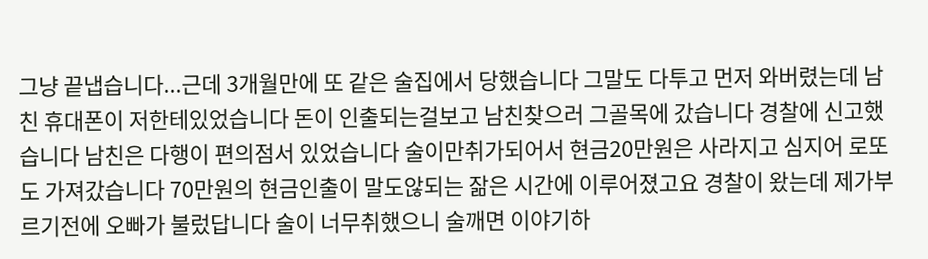그냥 끝냅습니다...근데 3개월만에 또 같은 술집에서 당했습니다 그말도 다투고 먼저 와버렸는데 남친 휴대폰이 저한테있었습니다 돈이 인출되는걸보고 남친찾으러 그골목에 갔습니다 경찰에 신고했습니다 남친은 다행이 편의점서 있었습니다 술이만취가되어서 현금20만원은 사라지고 심지어 로또도 가져갔습니다 70만원의 현금인출이 말도않되는 잚은 시간에 이루어졌고요 경찰이 왔는데 제가부르기전에 오빠가 불렀답니다 술이 너무취했으니 술깨면 이야기하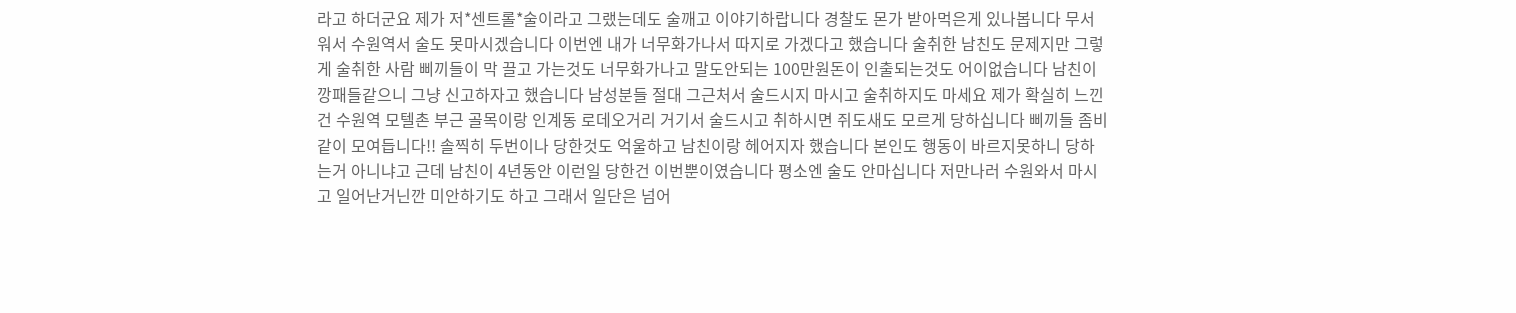라고 하더군요 제가 저*센트롤*술이라고 그랬는데도 술깨고 이야기하랍니다 경찰도 몬가 받아먹은게 있나봅니다 무서워서 수원역서 술도 못마시겠습니다 이번엔 내가 너무화가나서 따지로 가겠다고 했습니다 술취한 남친도 문제지만 그렇게 술취한 사람 삐끼들이 막 끌고 가는것도 너무화가나고 말도안되는 100만원돈이 인출되는것도 어이없습니다 남친이 깡패들같으니 그냥 신고하자고 했습니다 남성분들 절대 그근처서 술드시지 마시고 술취하지도 마세요 제가 확실히 느낀건 수원역 모텔촌 부근 골목이랑 인계동 로데오거리 거기서 술드시고 취하시면 쥐도새도 모르게 당하십니다 삐끼들 좀비같이 모여듭니다!! 솔찍히 두번이나 당한것도 억울하고 남친이랑 헤어지자 했습니다 본인도 행동이 바르지못하니 당하는거 아니냐고 근데 남친이 4년동안 이런일 당한건 이번뿐이였습니다 평소엔 술도 안마십니다 저만나러 수원와서 마시고 일어난거닌깐 미안하기도 하고 그래서 일단은 넘어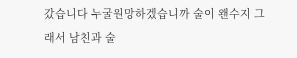갔습니다 누굴원망하겠습니까 술이 왠수지 그래서 남친과 술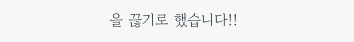을 끊기로 했습니다!!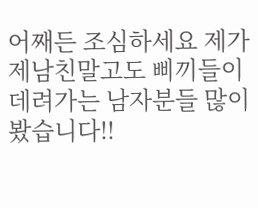어째든 조심하세요 제가 제남친말고도 삐끼들이 데려가는 남자분들 많이봤습니다!!